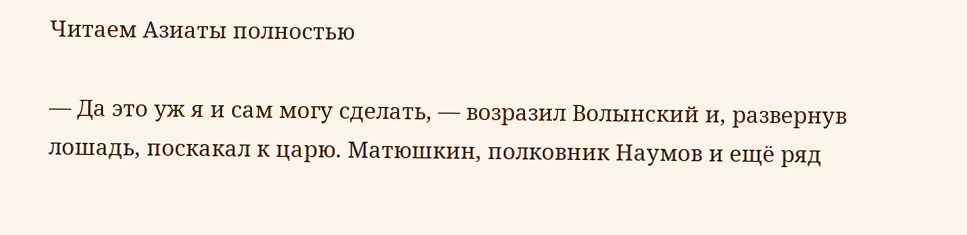Читаем Азиаты полностью

— Да это уж я и сам могу сделать, — возразил Волынский и, развернув лошадь, поскакал к царю. Матюшкин, полковник Наумов и ещё ряд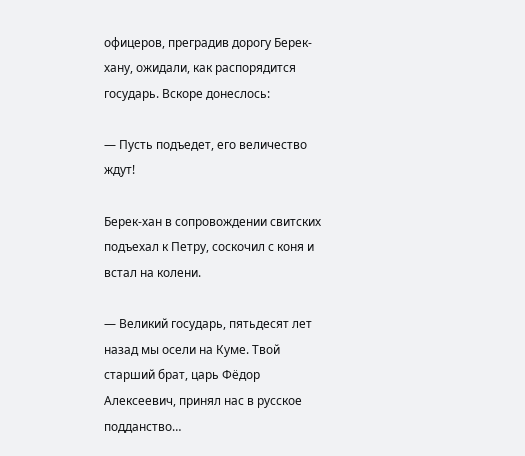офицеров, преградив дорогу Берек-хану, ожидали, как распорядится государь. Вскоре донеслось:

— Пусть подъедет, его величество ждут!

Берек-хан в сопровождении свитских подъехал к Петру, соскочил с коня и встал на колени.

— Великий государь, пятьдесят лет назад мы осели на Куме. Твой старший брат, царь Фёдор Алексеевич, принял нас в русское подданство…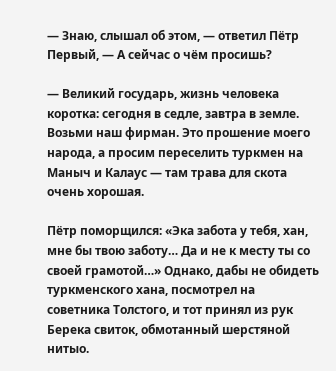— Знаю, слышал об этом, — ответил Пётр Первый, — А сейчас о чём просишь?

— Великий государь, жизнь человека коротка: сегодня в седле, завтра в земле. Возьми наш фирман. Это прошение моего народа, а просим переселить туркмен на Маныч и Калаус — там трава для скота очень хорошая.

Пётр поморщился: «Эка забота у тебя, хан, мне бы твою заботу… Да и не к месту ты со своей грамотой…» Однако, дабы не обидеть туркменского хана, посмотрел на советника Толстого, и тот принял из рук Берека свиток, обмотанный шерстяной нитыо.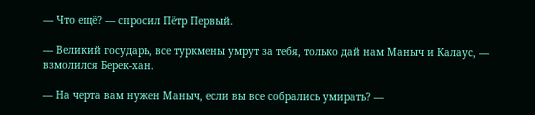— Что ещё? — спросил Пётр Первый.

— Великий государь, все туркмены умрут за тебя, только дай нам Маныч и Калаус, — взмолился Берек-хан.

— На черта вам нужен Маныч, если вы все собрались умирать? —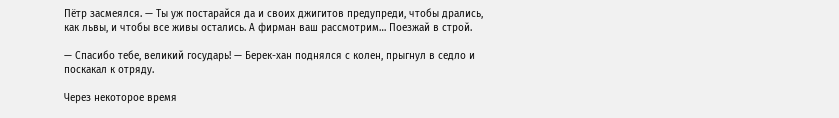Пётр засмеялся. — Ты уж постарайся да и своих джигитов предупреди, чтобы дрались, как львы, и чтобы все живы остались. А фирман ваш рассмотрим… Поезжай в строй.

— Спасибо тебе, великий государь! — Берек-хан поднялся с колен, прыгнул в седло и поскакал к отряду.

Через некоторое время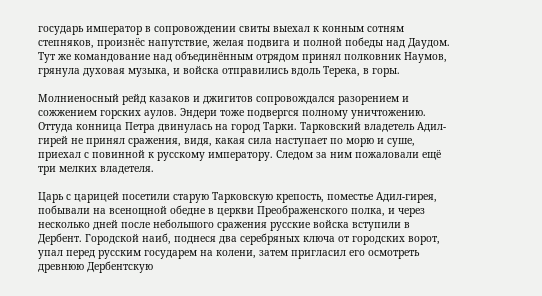государь император в сопровождении свиты выехал к конным сотням степняков, произнёс напутствие, желая подвига и полной победы над Даудом. Тут же командование над объединённым отрядом принял полковник Наумов, грянула духовая музыка, и войска отправились вдоль Терека, в горы.

Молниеносный рейд казаков и джигитов сопровождался разорением и сожжением горских аулов. Эндери тоже подвергся полному уничтожению. Оттуда конница Петра двинулась на город Тарки. Тарковский владетель Адил-гирей не принял сражения, видя, какая сила наступает по морю и суше, приехал с повинной к русскому императору. Следом за ним пожаловали ещё три мелких владетеля.

Царь с царицей посетили старую Тарковскую крепость, поместье Адил-гирея, побывали на всенощной обедне в церкви Преображенского полка, и через несколько дней после небольшого сражения русские войска вступили в Дербент. Городской наиб, поднеся два серебряных ключа от городских ворот, упал перед русским государем на колени, затем пригласил его осмотреть древнюю Дербентскую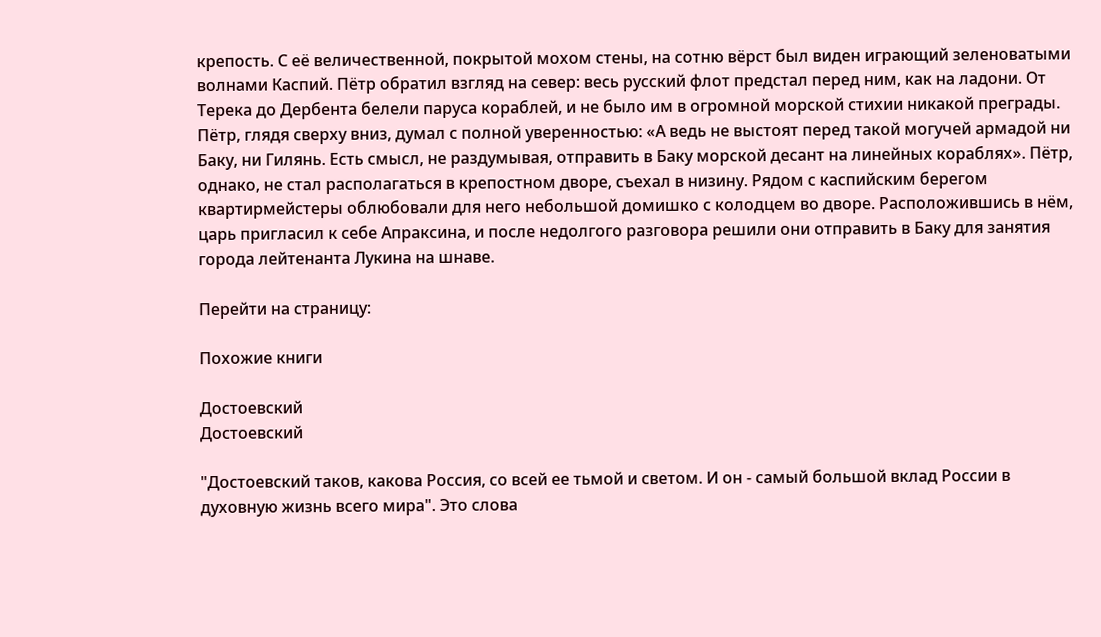крепость. С её величественной, покрытой мохом стены, на сотню вёрст был виден играющий зеленоватыми волнами Каспий. Пётр обратил взгляд на север: весь русский флот предстал перед ним, как на ладони. От Терека до Дербента белели паруса кораблей, и не было им в огромной морской стихии никакой преграды. Пётр, глядя сверху вниз, думал с полной уверенностью: «А ведь не выстоят перед такой могучей армадой ни Баку, ни Гилянь. Есть смысл, не раздумывая, отправить в Баку морской десант на линейных кораблях». Пётр, однако, не стал располагаться в крепостном дворе, съехал в низину. Рядом с каспийским берегом квартирмейстеры облюбовали для него небольшой домишко с колодцем во дворе. Расположившись в нём, царь пригласил к себе Апраксина, и после недолгого разговора решили они отправить в Баку для занятия города лейтенанта Лукина на шнаве.

Перейти на страницу:

Похожие книги

Достоевский
Достоевский

"Достоевский таков, какова Россия, со всей ее тьмой и светом. И он - самый большой вклад России в духовную жизнь всего мира". Это слова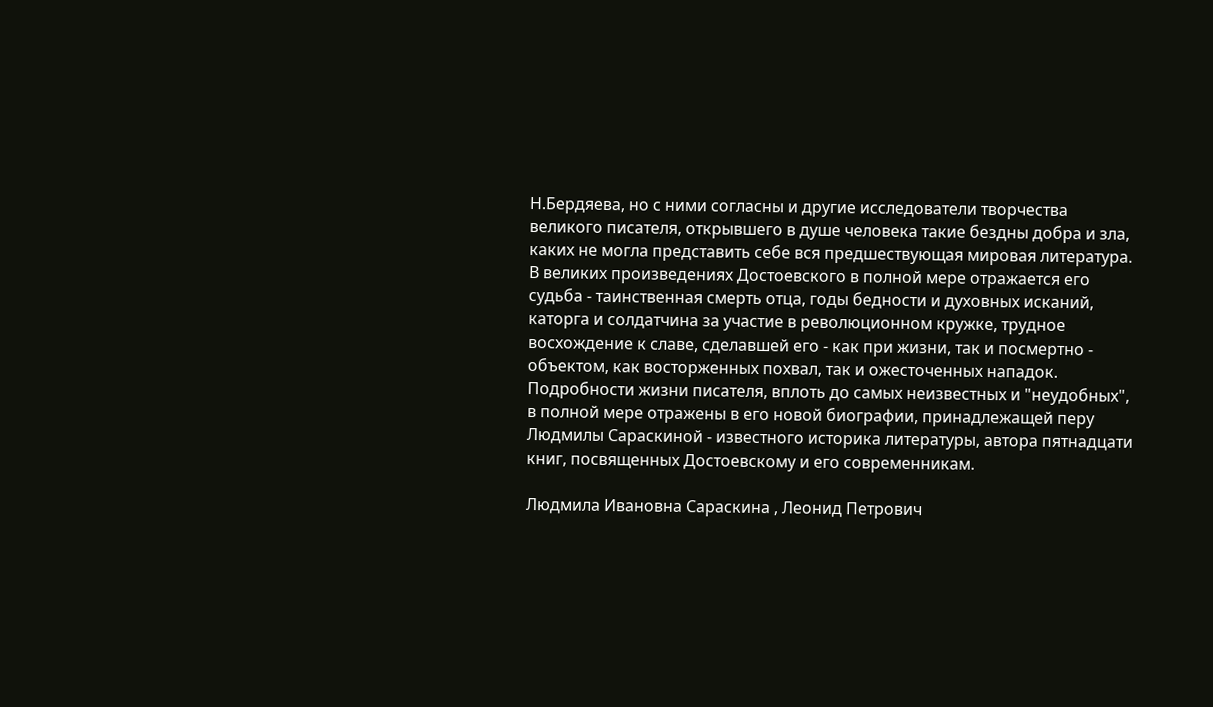Н.Бердяева, но с ними согласны и другие исследователи творчества великого писателя, открывшего в душе человека такие бездны добра и зла, каких не могла представить себе вся предшествующая мировая литература. В великих произведениях Достоевского в полной мере отражается его судьба - таинственная смерть отца, годы бедности и духовных исканий, каторга и солдатчина за участие в революционном кружке, трудное восхождение к славе, сделавшей его - как при жизни, так и посмертно - объектом, как восторженных похвал, так и ожесточенных нападок. Подробности жизни писателя, вплоть до самых неизвестных и "неудобных", в полной мере отражены в его новой биографии, принадлежащей перу Людмилы Сараскиной - известного историка литературы, автора пятнадцати книг, посвященных Достоевскому и его современникам.

Людмила Ивановна Сараскина , Леонид Петрович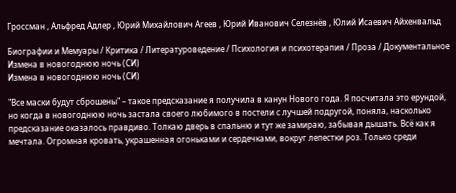Гроссман , Альфред Адлер , Юрий Михайлович Агеев , Юрий Иванович Селезнёв , Юлий Исаевич Айхенвальд

Биографии и Мемуары / Критика / Литературоведение / Психология и психотерапия / Проза / Документальное
Измена в новогоднюю ночь (СИ)
Измена в новогоднюю ночь (СИ)

"Все маски будут сброшены" – такое предсказание я получила в канун Нового года. Я посчитала это ерундой, но когда в новогоднюю ночь застала своего любимого в постели с лучшей подругой, поняла, насколько предсказание оказалось правдиво. Толкаю дверь в спальню и тут же замираю, забывая дышать. Всё как я мечтала. Огромная кровать, украшенная огоньками и сердечками, вокруг лепестки роз. Только среди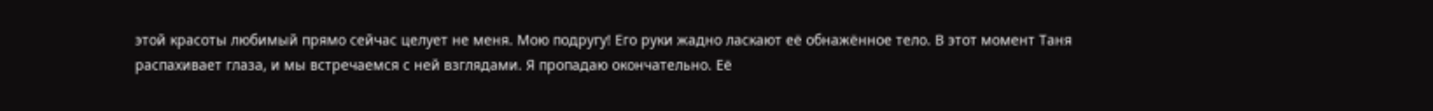этой красоты любимый прямо сейчас целует не меня. Мою подругу! Его руки жадно ласкают её обнажённое тело. В этот момент Таня распахивает глаза, и мы встречаемся с ней взглядами. Я пропадаю окончательно. Её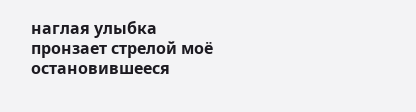наглая улыбка пронзает стрелой моё остановившееся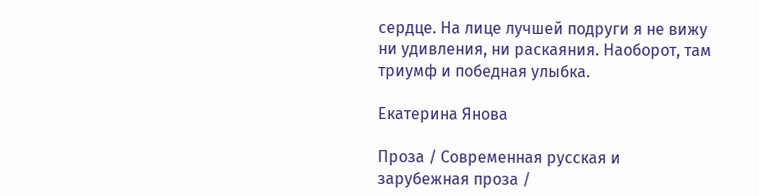сердце. На лице лучшей подруги я не вижу ни удивления, ни раскаяния. Наоборот, там триумф и победная улыбка.

Екатерина Янова

Проза / Современная русская и зарубежная проза /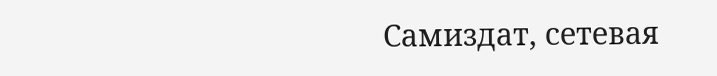Самиздат, сетевая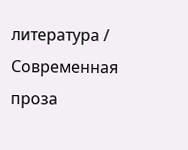литература / Современная проза